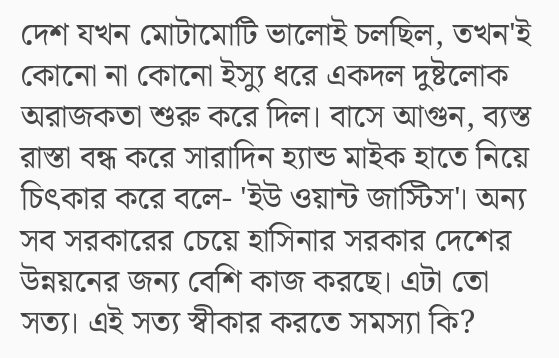দেশ যখন মোটামোটি ভালোই চলছিল, তখন'ই কোনো না কোনো ইস্যু ধরে একদল দুষ্টলোক অরাজকতা শুরু করে দিল। বাসে আগুন, ব্যস্ত রাস্তা বন্ধ করে সারাদিন হ্যান্ড মাইক হাতে নিয়ে চিৎকার করে বলে- 'ইউ ওয়ান্ট জাস্টিস'। অন্য সব সরকারের চেয়ে হাসিনার সরকার দেশের উন্নয়নের জন্য বেশি কাজ করছে। এটা তো সত্য। এই সত্য স্বীকার করতে সমস্যা কি?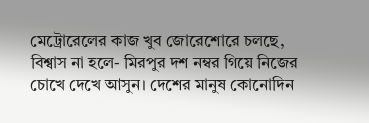মেট্রোরেলের কাজ খুব জোরেশোরে চলছে, বিশ্বাস না হলে- মিরপুর দশ নম্বর গিয়ে নিজের চোখে দেখে আসুন। দেশের মানুষ কোনোদিন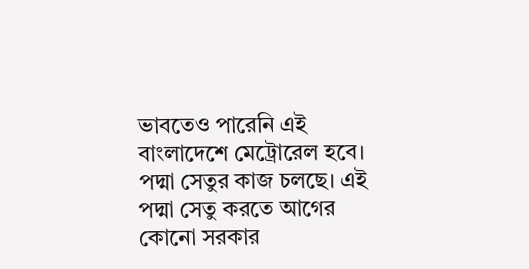ভাবতেও পারেনি এই বাংলাদেশে মেট্রোরেল হবে। পদ্মা সেতুর কাজ চলছে। এই পদ্মা সেতু করতে আগের কোনো সরকার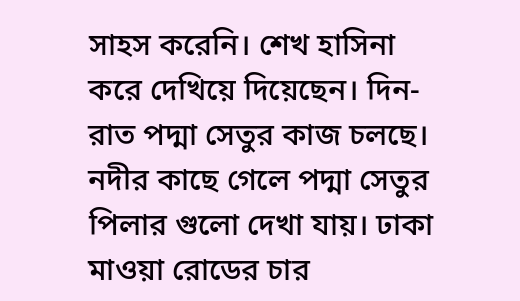সাহস করেনি। শেখ হাসিনা করে দেখিয়ে দিয়েছেন। দিন-রাত পদ্মা সেতুর কাজ চলছে। নদীর কাছে গেলে পদ্মা সেতুর পিলার গুলো দেখা যায়। ঢাকা মাওয়া রোডের চার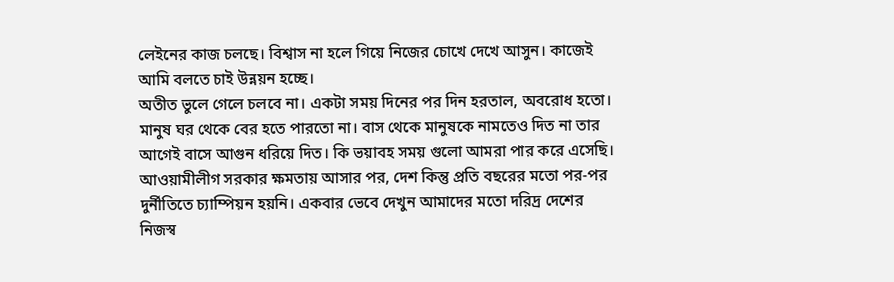লেইনের কাজ চলছে। বিশ্বাস না হলে গিয়ে নিজের চোখে দেখে আসুন। কাজেই আমি বলতে চাই উন্নয়ন হচ্ছে।
অতীত ভুলে গেলে চলবে না। একটা সময় দিনের পর দিন হরতাল, অবরোধ হতো। মানুষ ঘর থেকে বের হতে পারতো না। বাস থেকে মানুষকে নামতেও দিত না তার আগেই বাসে আগুন ধরিয়ে দিত। কি ভয়াবহ সময় গুলো আমরা পার করে এসেছি। আওয়ামীলীগ সরকার ক্ষমতায় আসার পর, দেশ কিন্তু প্রতি বছরের মতো পর-পর দুর্নীতিতে চ্যাম্পিয়ন হয়নি। একবার ভেবে দেখুন আমাদের মতো দরিদ্র দেশের নিজস্ব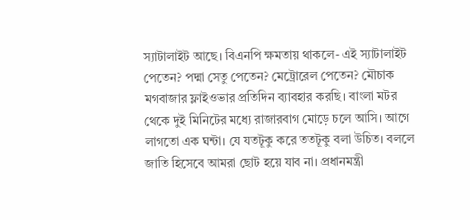স্যাটালাইট আছে। বিএনপি ক্ষমতায় থাকলে- এই স্যাটালাইট পেতেন? পদ্মা সেতু পেতেন? মেট্রোরেল পেতেন? মৌচাক মগবাজার ফ্লাইওভার প্রতিদিন ব্যাবহার করছি। বাংলা মটর থেকে দুই মিনিটের মধ্যে রাজারবাগ মোড়ে চলে আসি। আগে লাগতো এক ঘন্টা। যে যতটূকু করে ততটূকু বলা উচিত। বললে জাতি হিসেবে আমরা ছোট হয়ে যাব না। প্রধানমন্ত্রী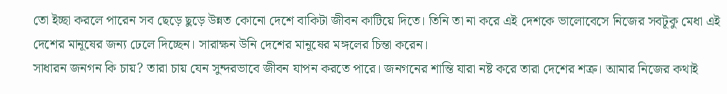তো ইচ্ছা করলে পারেন সব ছেড়ে ছুড়ে উন্নত কোনো দেশে বাকিটা জীবন কাটিয়ে দিতে। তিনি তা না করে এই দেশকে ভালোবেসে নিজের সবটূকু মেধা এই দেশের মানূষের জন্য ঢেলে দিচ্ছেন। সারাক্ষন উনি দেশের মানূষের মঙ্গলের চিন্তা করেন।
সাধারন জনগন কি চায়? তারা চায় যেন সুন্দরভাবে জীবন যাপন করতে পারে। জনগনের শান্তি যারা নষ্ট করে তারা দেশের শত্রু। আমার নিজের কথাই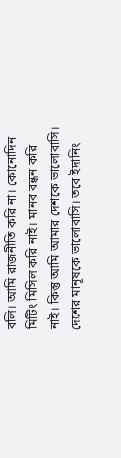বলি। আমি রাজনীতি করি না। কোনোদিন মিটিং মিসিল করি নাই। মানব বন্ধন করি নাই। কিন্তু আমি আমার দেশকে ভালোবাসি। দেশের মানূষকে ভালোবাসি। তবে ইদানিং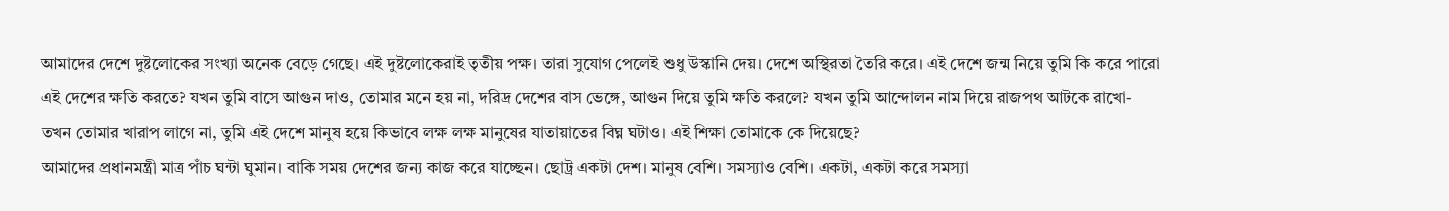আমাদের দেশে দুষ্টলোকের সংখ্যা অনেক বেড়ে গেছে। এই দুষ্টলোকেরাই তৃতীয় পক্ষ। তারা সুযোগ পেলেই শুধু উস্কানি দেয়। দেশে অস্থিরতা তৈরি করে। এই দেশে জন্ম নিয়ে তুমি কি করে পারো এই দেশের ক্ষতি করতে? যখন তুমি বাসে আগুন দাও, তোমার মনে হয় না, দরিদ্র দেশের বাস ভেঙ্গে, আগুন দিয়ে তুমি ক্ষতি করলে? যখন তুমি আন্দোলন নাম দিয়ে রাজপথ আটকে রাখো- তখন তোমার খারাপ লাগে না, তুমি এই দেশে মানুষ হয়ে কিভাবে লক্ষ লক্ষ মানুষের যাতায়াতের বিঘ্ন ঘটাও। এই শিক্ষা তোমাকে কে দিয়েছে?
আমাদের প্রধানমন্ত্রী মাত্র পাঁচ ঘন্টা ঘুমান। বাকি সময় দেশের জন্য কাজ করে যাচ্ছেন। ছোট্র একটা দেশ। মানুষ বেশি। সমস্যাও বেশি। একটা, একটা করে সমস্যা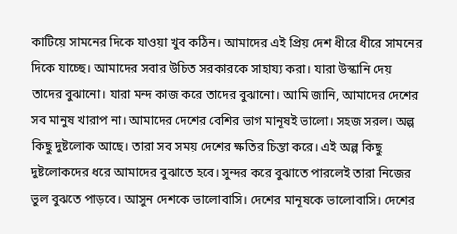কাটিয়ে সামনের দিকে যাওয়া খুব কঠিন। আমাদের এই প্রিয় দেশ ধীরে ধীরে সামনের দিকে যাচ্ছে। আমাদের সবার উচিত সরকারকে সাহায্য করা। যারা উস্কানি দেয় তাদের বুঝানো। যারা মন্দ কাজ করে তাদের বুঝানো। আমি জানি, আমাদের দেশের সব মানুষ খারাপ না। আমাদের দেশের বেশির ভাগ মানূষই ভালো। সহজ সরল। অল্প কিছু দুষ্টলোক আছে। তারা সব সময় দেশের ক্ষতির চিন্তা করে। এই অল্প কিছু দুষ্টলোকদের ধরে আমাদের বুঝাতে হবে। সুন্দর করে বুঝাতে পারলেই তারা নিজের ভুল বুঝতে পাড়বে। আসুন দেশকে ভালোবাসি। দেশের মানূষকে ভালোবাসি। দেশের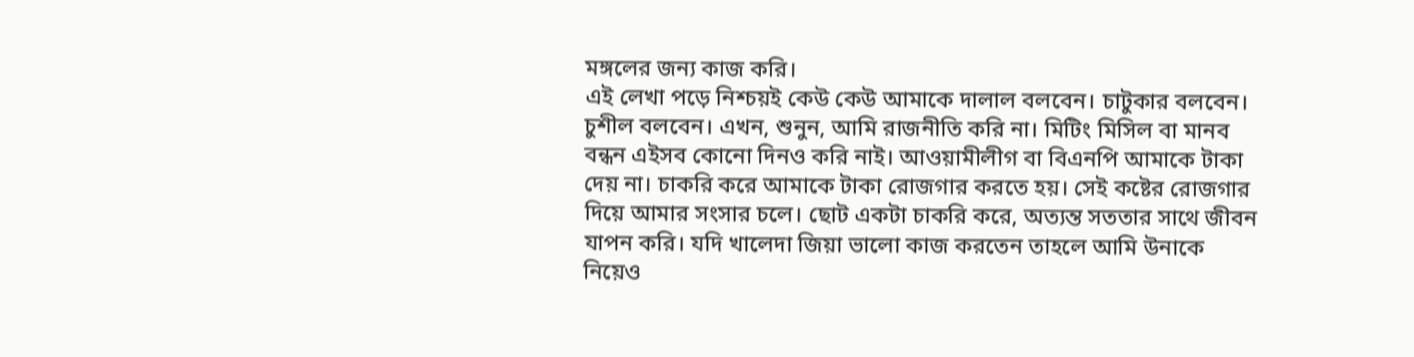মঙ্গলের জন্য কাজ করি।
এই লেখা পড়ে নিশ্চয়ই কেউ কেউ আমাকে দালাল বলবেন। চাটুকার বলবেন। চুশীল বলবেন। এখন, শুনুন, আমি রাজনীতি করি না। মিটিং মিসিল বা মানব বন্ধন এইসব কোনো দিনও করি নাই। আওয়ামীলীগ বা বিএনপি আমাকে টাকা দেয় না। চাকরি করে আমাকে টাকা রোজগার করতে হয়। সেই কষ্টের রোজগার দিয়ে আমার সংসার চলে। ছোট একটা চাকরি করে, অত্যন্ত সততার সাথে জীবন যাপন করি। যদি খালেদা জিয়া ভালো কাজ করতেন তাহলে আমি উনাকে নিয়েও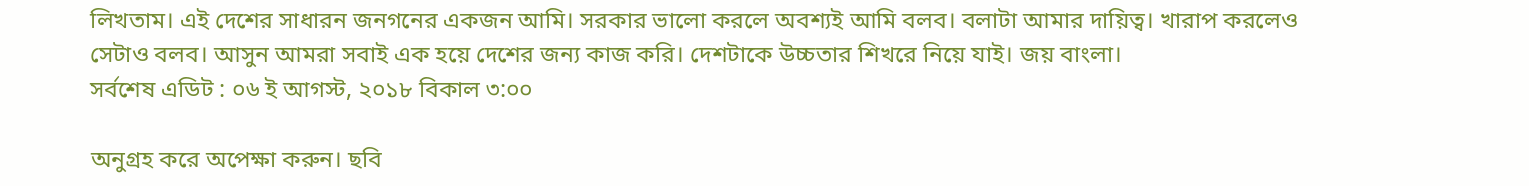লিখতাম। এই দেশের সাধারন জনগনের একজন আমি। সরকার ভালো করলে অবশ্যই আমি বলব। বলাটা আমার দায়িত্ব। খারাপ করলেও সেটাও বলব। আসুন আমরা সবাই এক হয়ে দেশের জন্য কাজ করি। দেশটাকে উচ্চতার শিখরে নিয়ে যাই। জয় বাংলা।
সর্বশেষ এডিট : ০৬ ই আগস্ট, ২০১৮ বিকাল ৩:০০

অনুগ্রহ করে অপেক্ষা করুন। ছবি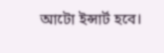আটো ইন্সার্ট হবে।